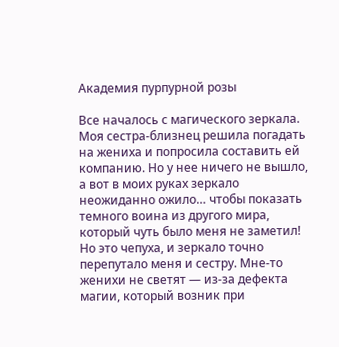Академия пурпурной розы

Все началось с магического зеркала. Моя сестра-близнец решила погадать на жениха и попросила составить ей компанию. Но у нее ничего не вышло, а вот в моих руках зеркало неожиданно ожило… чтобы показать темного воина из другого мира, который чуть было меня не заметил! Но это чепуха, и зеркало точно перепутало меня и сестру. Мне-то женихи не светят — из-за дефекта магии, который возник при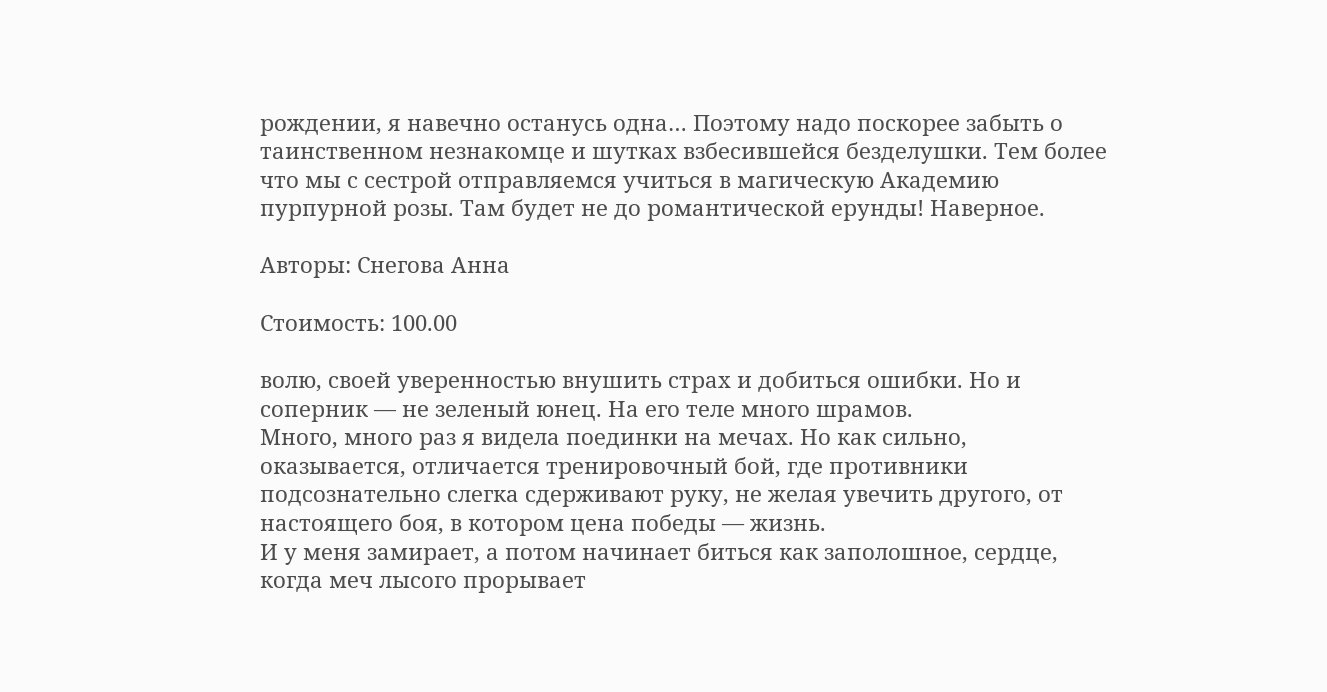рождении, я навечно останусь одна… Поэтому надо поскорее забыть о таинственном незнакомце и шутках взбесившейся безделушки. Тем более что мы с сестрой отправляемся учиться в магическую Академию пурпурной розы. Там будет не до романтической ерунды! Наверное.

Авторы: Снегова Анна

Стоимость: 100.00

волю, своей уверенностью внушить страх и добиться ошибки. Но и соперник — не зеленый юнец. На его теле много шрамов.
Много, много раз я видела поединки на мечах. Но как сильно, оказывается, отличается тренировочный бой, где противники подсознательно слегка сдерживают руку, не желая увечить другого, от настоящего боя, в котором цена победы — жизнь.
И у меня замирает, а потом начинает биться как заполошное, сердце, когда меч лысого прорывает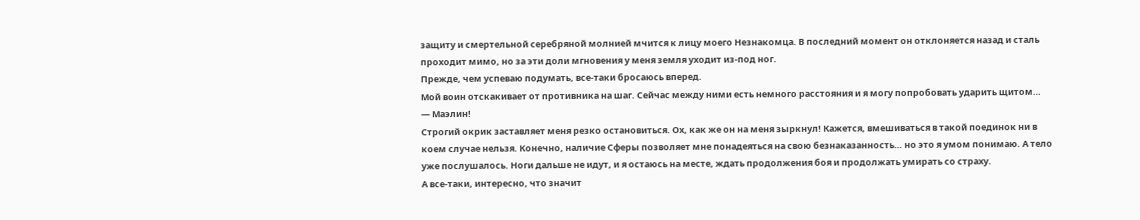защиту и смертельной серебряной молнией мчится к лицу моего Незнакомца. В последний момент он отклоняется назад и сталь проходит мимо, но за эти доли мгновения у меня земля уходит из-под ног.
Прежде, чем успеваю подумать, все-таки бросаюсь вперед.
Мой воин отскакивает от противника на шаг. Сейчас между ними есть немного расстояния и я могу попробовать ударить щитом…
— Маэлин!
Строгий окрик заставляет меня резко остановиться. Ох, как же он на меня зыркнул! Кажется, вмешиваться в такой поединок ни в коем случае нельзя. Конечно, наличие Сферы позволяет мне понадеяться на свою безнаказанность… но это я умом понимаю. А тело уже послушалось. Ноги дальше не идут, и я остаюсь на месте, ждать продолжения боя и продолжать умирать со страху.
А все-таки, интересно, что значит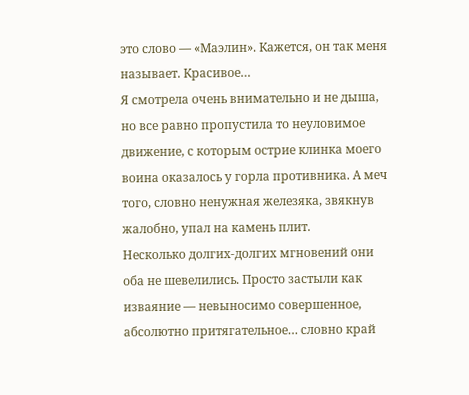это слово — «Маэлин». Кажется, он так меня называет. Красивое…
Я смотрела очень внимательно и не дыша, но все равно пропустила то неуловимое движение, с которым острие клинка моего воина оказалось у горла противника. А меч того, словно ненужная железяка, звякнув жалобно, упал на камень плит.
Несколько долгих-долгих мгновений они оба не шевелились. Просто застыли как изваяние — невыносимо совершенное, абсолютно притягательное… словно край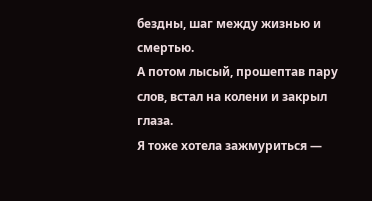бездны, шаг между жизнью и смертью.
А потом лысый, прошептав пару слов, встал на колени и закрыл глаза.
Я тоже хотела зажмуриться —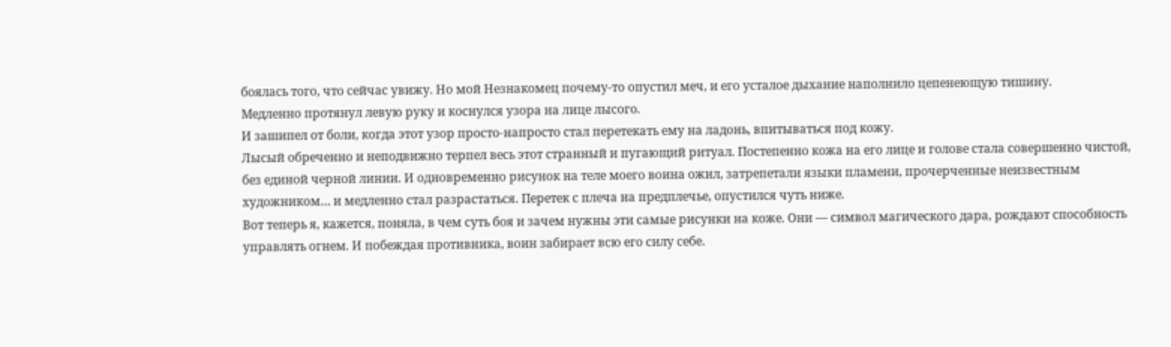боялась того, что сейчас увижу. Но мой Незнакомец почему-то опустил меч, и его усталое дыхание наполнило цепенеющую тишину.
Медленно протянул левую руку и коснулся узора на лице лысого.
И зашипел от боли, когда этот узор просто-напросто стал перетекать ему на ладонь, впитываться под кожу.
Лысый обреченно и неподвижно терпел весь этот странный и пугающий ритуал. Постепенно кожа на его лице и голове стала совершенно чистой, без единой черной линии. И одновременно рисунок на теле моего воина ожил, затрепетали языки пламени, прочерченные неизвестным художником… и медленно стал разрастаться. Перетек с плеча на предплечье, опустился чуть ниже.
Вот теперь я, кажется, поняла, в чем суть боя и зачем нужны эти самые рисунки на коже. Они — символ магического дара, рождают способность управлять огнем. И побеждая противника, воин забирает всю его силу себе.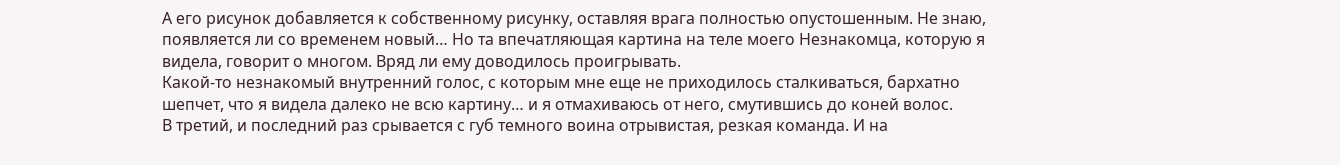А его рисунок добавляется к собственному рисунку, оставляя врага полностью опустошенным. Не знаю, появляется ли со временем новый… Но та впечатляющая картина на теле моего Незнакомца, которую я видела, говорит о многом. Вряд ли ему доводилось проигрывать.
Какой-то незнакомый внутренний голос, с которым мне еще не приходилось сталкиваться, бархатно шепчет, что я видела далеко не всю картину… и я отмахиваюсь от него, смутившись до коней волос.
В третий, и последний раз срывается с губ темного воина отрывистая, резкая команда. И на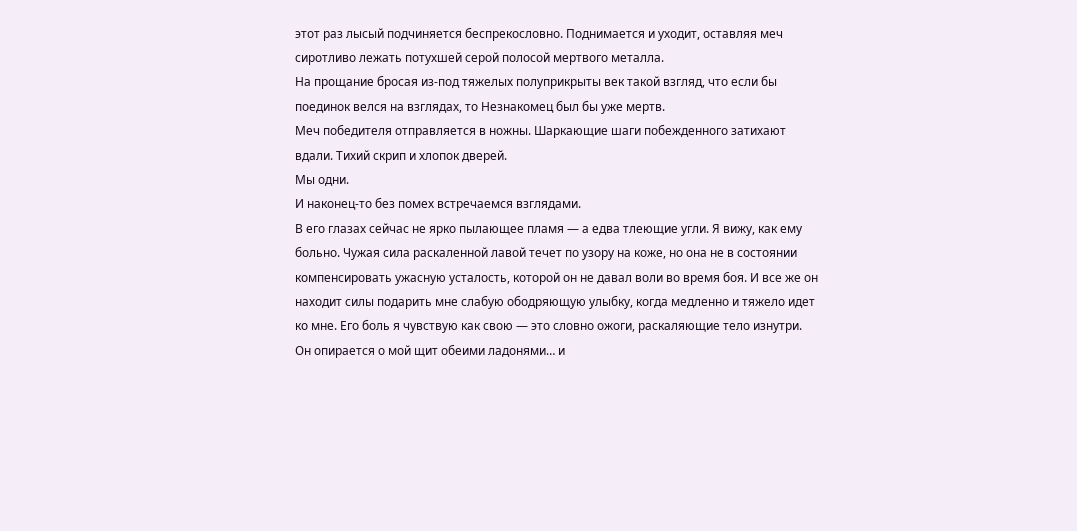этот раз лысый подчиняется беспрекословно. Поднимается и уходит, оставляя меч сиротливо лежать потухшей серой полосой мертвого металла.
На прощание бросая из-под тяжелых полуприкрыты век такой взгляд, что если бы поединок велся на взглядах, то Незнакомец был бы уже мертв.
Меч победителя отправляется в ножны. Шаркающие шаги побежденного затихают вдали. Тихий скрип и хлопок дверей.
Мы одни.
И наконец-то без помех встречаемся взглядами.
В его глазах сейчас не ярко пылающее пламя — а едва тлеющие угли. Я вижу, как ему больно. Чужая сила раскаленной лавой течет по узору на коже, но она не в состоянии компенсировать ужасную усталость, которой он не давал воли во время боя. И все же он находит силы подарить мне слабую ободряющую улыбку, когда медленно и тяжело идет ко мне. Его боль я чувствую как свою — это словно ожоги, раскаляющие тело изнутри.
Он опирается о мой щит обеими ладонями… и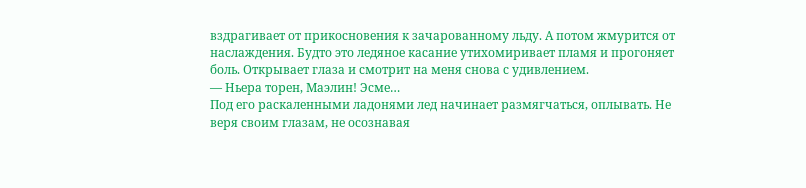вздрагивает от прикосновения к зачарованному льду. А потом жмурится от наслаждения. Будто это ледяное касание утихомиривает пламя и прогоняет боль. Открывает глаза и смотрит на меня снова с удивлением.
— Ньера торен, Маэлин! Эсме…
Под его раскаленными ладонями лед начинает размягчаться, оплывать. Не веря своим глазам, не осознавая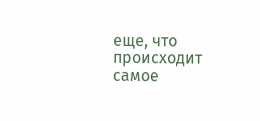еще, что происходит самое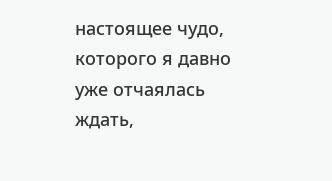настоящее чудо, которого я давно уже отчаялась ждать,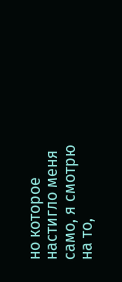но которое настигло меня само, я смотрю на то,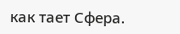как тает Сфера.